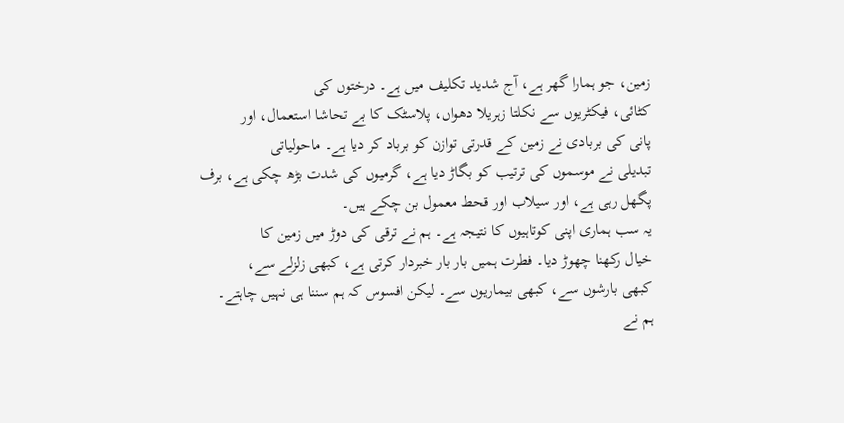زمین، جو ہمارا گھر ہے، آج شدید تکلیف میں ہے۔ درختوں کی
کٹائی، فیکٹریوں سے نکلتا زہریلا دھواں، پلاسٹک کا بے تحاشا استعمال، اور
پانی کی بربادی نے زمین کے قدرتی توازن کو برباد کر دیا ہے۔ ماحولیاتی
تبدیلی نے موسموں کی ترتیب کو بگاڑ دیا ہے، گرمیوں کی شدت بڑھ چکی ہے، برف
پگھل رہی ہے، اور سیلاب اور قحط معمول بن چکے ہیں۔
یہ سب ہماری اپنی کوتاہیوں کا نتیجہ ہے۔ ہم نے ترقی کی دوڑ میں زمین کا
خیال رکھنا چھوڑ دیا۔ فطرت ہمیں بار بار خبردار کرتی ہے، کبھی زلزلے سے،
کبھی بارشوں سے، کبھی بیماریوں سے۔ لیکن افسوس کہ ہم سننا ہی نہیں چاہتے۔
ہم نے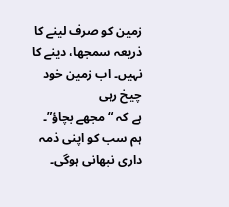زمین کو صرف لینے کا ذریعہ سمجھا، دینے کا نہیں۔ اب زمین خود چیخ رہی
ہے کہ “مجھے بچاؤ”۔
ہم سب کو اپنی ذمہ داری نبھانی ہوگی۔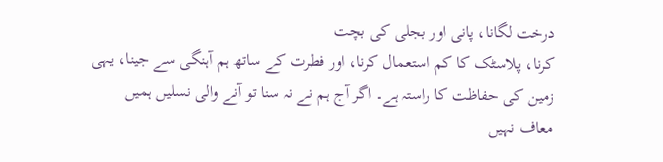درخت لگانا، پانی اور بجلی کی بچت
کرنا، پلاسٹک کا کم استعمال کرنا، اور فطرت کے ساتھ ہم آہنگی سے جینا، یہی
زمین کی حفاظت کا راستہ ہے۔ اگر آج ہم نے نہ سنا تو آنے والی نسلیں ہمیں
معاف نہیں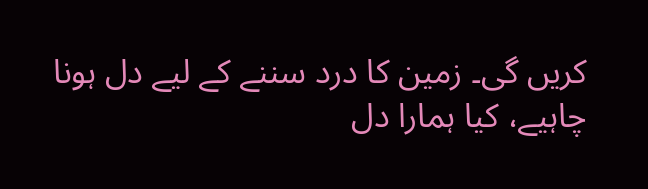کریں گی۔ زمین کا درد سننے کے لیے دل ہونا چاہیے، کیا ہمارا دل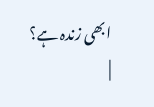ابھی زندہ ہے؟
|